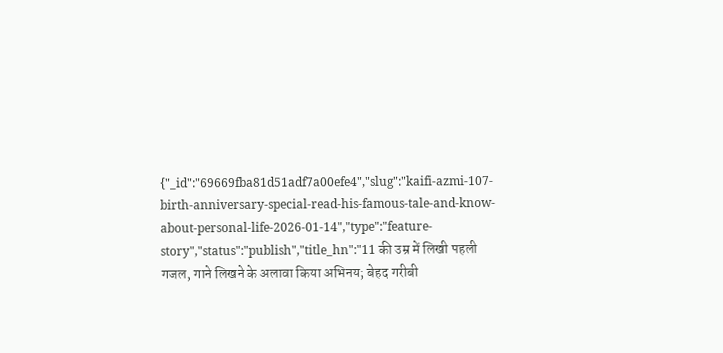{"_id":"69669fba81d51adf7a00efe4","slug":"kaifi-azmi-107-birth-anniversary-special-read-his-famous-tale-and-know-about-personal-life-2026-01-14","type":"feature-story","status":"publish","title_hn":"11 की उम्र में लिखी पहली गजल, गाने लिखने के अलावा किया अभिनय; बेहद गरीबी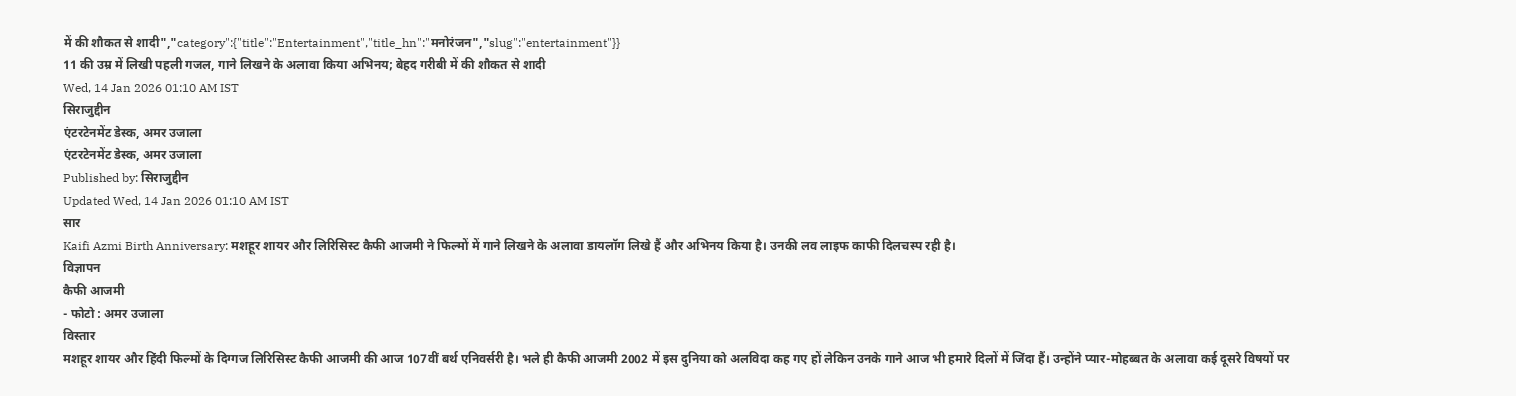में की शौकत से शादी","category":{"title":"Entertainment","title_hn":"मनोरंजन","slug":"entertainment"}}
11 की उम्र में लिखी पहली गजल, गाने लिखने के अलावा किया अभिनय; बेहद गरीबी में की शौकत से शादी
Wed, 14 Jan 2026 01:10 AM IST
सिराजुद्दीन
एंटरटेनमेंट डेस्क, अमर उजाला
एंटरटेनमेंट डेस्क, अमर उजाला
Published by: सिराजुद्दीन
Updated Wed, 14 Jan 2026 01:10 AM IST
सार
Kaifi Azmi Birth Anniversary: मशहूर शायर और लिरिसिस्ट कैफी आजमी ने फिल्मों में गाने लिखने के अलावा डायलॉग लिखे हैं और अभिनय किया है। उनकी लव लाइफ काफी दिलचस्प रही है।
विज्ञापन
कैफी आजमी
- फोटो : अमर उजाला
विस्तार
मशहूर शायर और हिंदी फिल्मों के दिग्गज लिरिसिस्ट कैफी आजमी की आज 107वीं बर्थ एनिवर्सरी है। भले ही कैफी आजमी 2002 में इस दुनिया को अलविदा कह गए हों लेकिन उनके गाने आज भी हमारे दिलों में जिंदा हैं। उन्होंने प्यार-मोहब्बत के अलावा कई दूसरे विषयों पर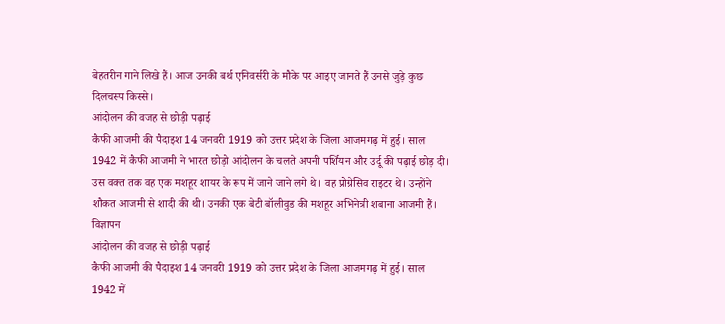बेहतरीन गाने लिखे हैं। आज उनकी बर्थ एनिवर्सरी के मौके पर आइए जानते हैं उनसे जुड़े कुछ दिलचस्प किस्से।
आंदोलन की वजह से छोड़ी पढ़ाई
कैफी आजमी की पैदाइश 14 जनवरी 1919 को उत्तर प्रदेश के जिला आजमगढ़ में हुई। साल 1942 में कैफी आजमी ने भारत छोड़ो आंदोलन के चलते अपनी पर्शियन और उर्दू की पढ़ाई छोड़ दी। उस वक्त तक वह एक मशहूर शायर के रूप में जाने जाने लगे थे। वह प्रोग्रेसिव राइटर थे। उन्होंने शौकत आजमी से शादी की थी। उनकी एक बेटी बॉलीवुड की मशहूर अभिनेत्री शबाना आजमी हैं।
विज्ञापन
आंदोलन की वजह से छोड़ी पढ़ाई
कैफी आजमी की पैदाइश 14 जनवरी 1919 को उत्तर प्रदेश के जिला आजमगढ़ में हुई। साल 1942 में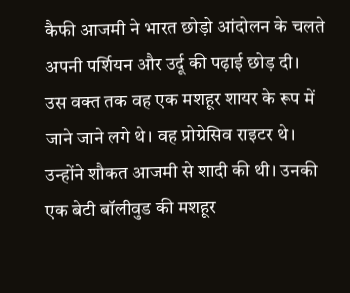कैफी आजमी ने भारत छोड़ो आंदोलन के चलते अपनी पर्शियन और उर्दू की पढ़ाई छोड़ दी। उस वक्त तक वह एक मशहूर शायर के रूप में जाने जाने लगे थे। वह प्रोग्रेसिव राइटर थे। उन्होंने शौकत आजमी से शादी की थी। उनकी एक बेटी बॉलीवुड की मशहूर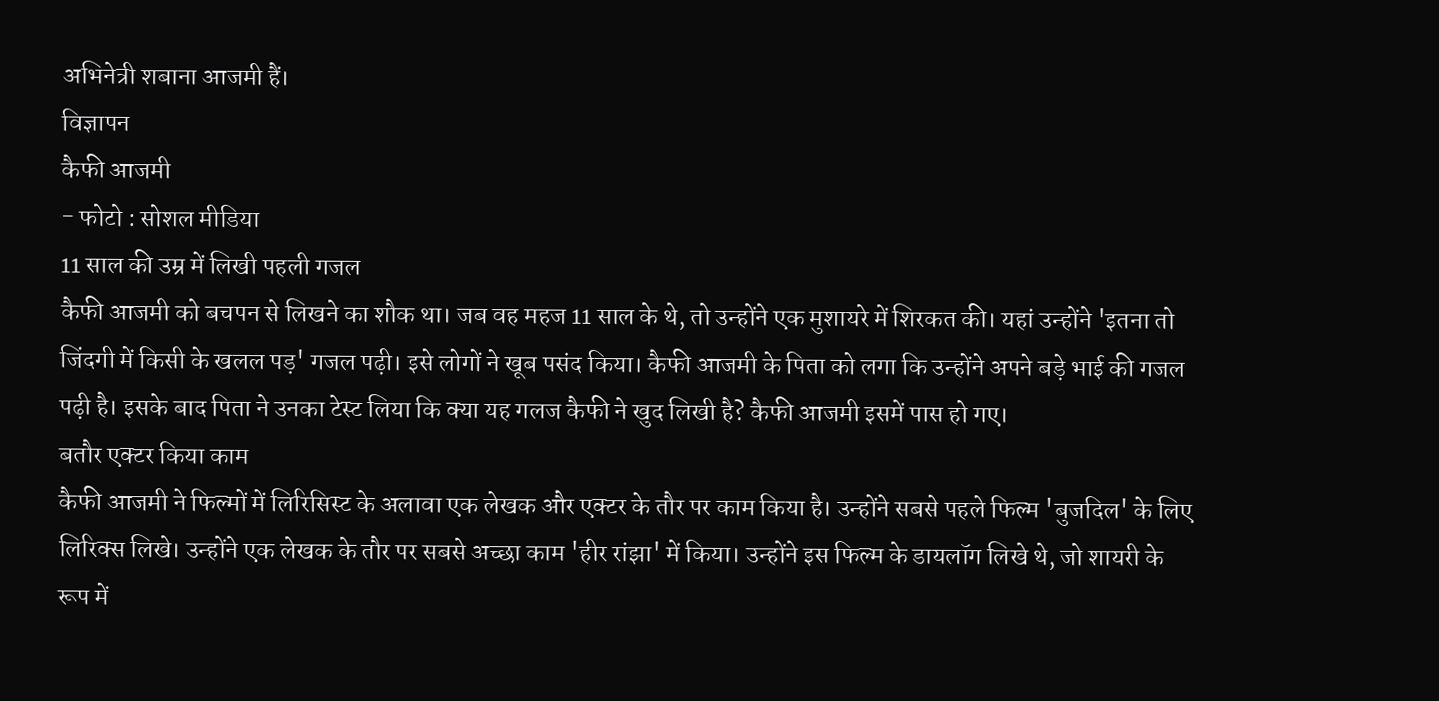अभिनेत्री शबाना आजमी हैं।
विज्ञापन
कैफी आजमी
- फोटो : सोशल मीडिया
11 साल की उम्र में लिखी पहली गजल
कैफी आजमी को बचपन से लिखने का शौक था। जब वह महज 11 साल के थे, तो उन्होंने एक मुशायरे में शिरकत की। यहां उन्होंने 'इतना तो जिंदगी में किसी के खलल पड़' गजल पढ़ी। इसे लोगों ने खूब पसंद किया। कैफी आजमी के पिता को लगा कि उन्होंने अपने बड़े भाई की गजल पढ़ी है। इसके बाद पिता ने उनका टेस्ट लिया कि क्या यह गलज कैफी ने खुद लिखी है? कैफी आजमी इसमें पास हो गए।
बतौर एक्टर किया काम
कैफी आजमी ने फिल्मों में लिरिसिस्ट के अलावा एक लेखक और एक्टर के तौर पर काम किया है। उन्होंने सबसे पहले फिल्म 'बुजदिल' के लिए लिरिक्स लिखे। उन्होंने एक लेखक के तौर पर सबसे अच्छा काम 'हीर रांझा' में किया। उन्होंने इस फिल्म के डायलॉग लिखे थे, जो शायरी के रूप में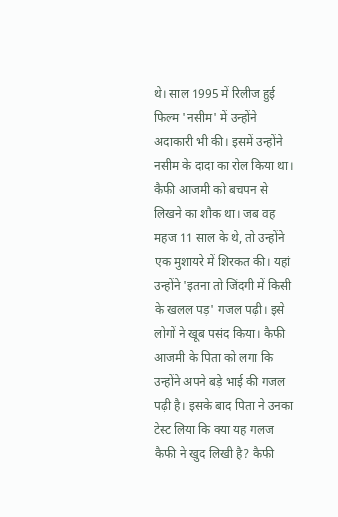थे। साल 1995 में रिलीज हुई फिल्म 'नसीम' में उन्होंने अदाकारी भी की। इसमें उन्होंने नसीम के दादा का रोल किया था।
कैफी आजमी को बचपन से लिखने का शौक था। जब वह महज 11 साल के थे, तो उन्होंने एक मुशायरे में शिरकत की। यहां उन्होंने 'इतना तो जिंदगी में किसी के खलल पड़' गजल पढ़ी। इसे लोगों ने खूब पसंद किया। कैफी आजमी के पिता को लगा कि उन्होंने अपने बड़े भाई की गजल पढ़ी है। इसके बाद पिता ने उनका टेस्ट लिया कि क्या यह गलज कैफी ने खुद लिखी है? कैफी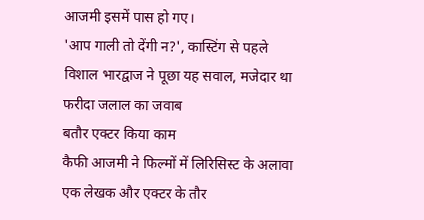आजमी इसमें पास हो गए।
'आप गाली तो देंगी न?', कास्टिंग से पहले विशाल भारद्वाज ने पूछा यह सवाल, मजेदार था फरीदा जलाल का जवाब
बतौर एक्टर किया काम
कैफी आजमी ने फिल्मों में लिरिसिस्ट के अलावा एक लेखक और एक्टर के तौर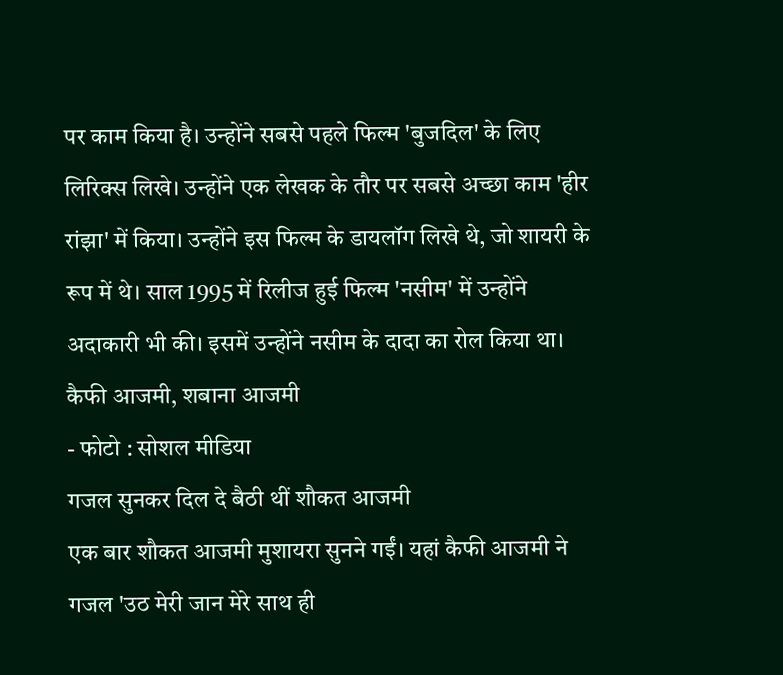पर काम किया है। उन्होंने सबसे पहले फिल्म 'बुजदिल' के लिए लिरिक्स लिखे। उन्होंने एक लेखक के तौर पर सबसे अच्छा काम 'हीर रांझा' में किया। उन्होंने इस फिल्म के डायलॉग लिखे थे, जो शायरी के रूप में थे। साल 1995 में रिलीज हुई फिल्म 'नसीम' में उन्होंने अदाकारी भी की। इसमें उन्होंने नसीम के दादा का रोल किया था।
कैफी आजमी, शबाना आजमी
- फोटो : सोशल मीडिया
गजल सुनकर दिल दे बैठी थीं शौकत आजमी
एक बार शौकत आजमी मुशायरा सुनने गईं। यहां कैफी आजमी ने गजल 'उठ मेरी जान मेरे साथ ही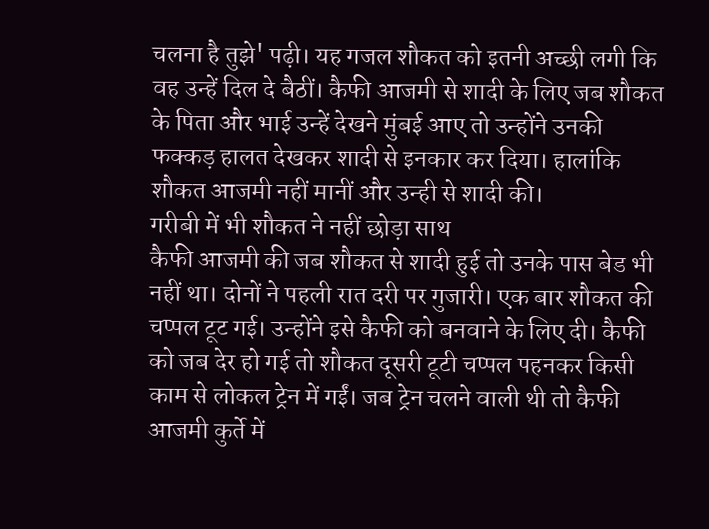चलना है तुझे' पढ़ी। यह गजल शौकत को इतनी अच्छी लगी कि वह उन्हें दिल दे बैठीं। कैफी आजमी से शादी के लिए जब शौकत के पिता और भाई उन्हें देखने मुंबई आए तो उन्होंने उनकी फक्कड़ हालत देखकर शादी से इनकार कर दिया। हालांकि शौकत आजमी नहीं मानीं और उन्ही से शादी की।
गरीबी में भी शौकत ने नहीं छोड़ा साथ
कैफी आजमी की जब शौकत से शादी हुई तो उनके पास बेड भी नहीं था। दोनों ने पहली रात दरी पर गुजारी। एक बार शौकत की चप्पल टूट गई। उन्होंने इसे कैफी को बनवाने के लिए दी। कैफी को जब देर हो गई तो शौकत दूसरी टूटी चप्पल पहनकर किसी काम से लोकल ट्रेन में गईं। जब ट्रेन चलने वाली थी तो कैफी आजमी कुर्ते में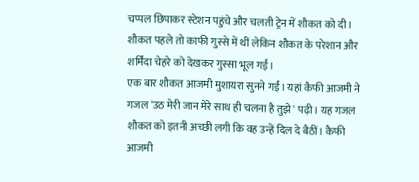चप्पल छिपाकर स्टेशन पहुंचे और चलती ट्रेन में शौकत को दी। शौकत पहले तो काफी गुस्से में थीं लेकिन शौकत के परेशान और शर्मिंदा चेहरे को देखकर गुस्सा भूल गईं।
एक बार शौकत आजमी मुशायरा सुनने गईं। यहां कैफी आजमी ने गजल 'उठ मेरी जान मेरे साथ ही चलना है तुझे' पढ़ी। यह गजल शौकत को इतनी अच्छी लगी कि वह उन्हें दिल दे बैठीं। कैफी आजमी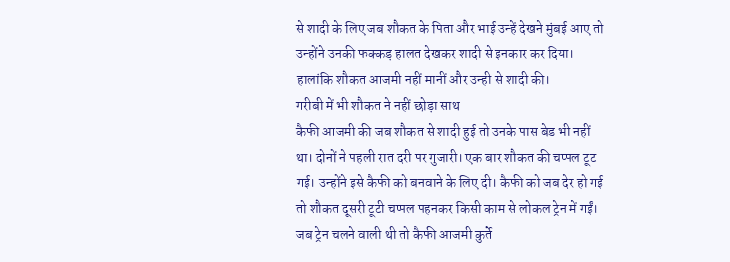से शादी के लिए जब शौकत के पिता और भाई उन्हें देखने मुंबई आए तो उन्होंने उनकी फक्कड़ हालत देखकर शादी से इनकार कर दिया। हालांकि शौकत आजमी नहीं मानीं और उन्ही से शादी की।
गरीबी में भी शौकत ने नहीं छोड़ा साथ
कैफी आजमी की जब शौकत से शादी हुई तो उनके पास बेड भी नहीं था। दोनों ने पहली रात दरी पर गुजारी। एक बार शौकत की चप्पल टूट गई। उन्होंने इसे कैफी को बनवाने के लिए दी। कैफी को जब देर हो गई तो शौकत दूसरी टूटी चप्पल पहनकर किसी काम से लोकल ट्रेन में गईं। जब ट्रेन चलने वाली थी तो कैफी आजमी कुर्ते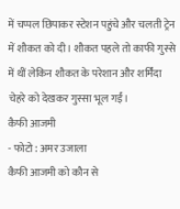में चप्पल छिपाकर स्टेशन पहुंचे और चलती ट्रेन में शौकत को दी। शौकत पहले तो काफी गुस्से में थीं लेकिन शौकत के परेशान और शर्मिंदा चेहरे को देखकर गुस्सा भूल गईं।
कैफी आजमी
- फोटो : अमर उजाला
कैफी आजमी को कौन से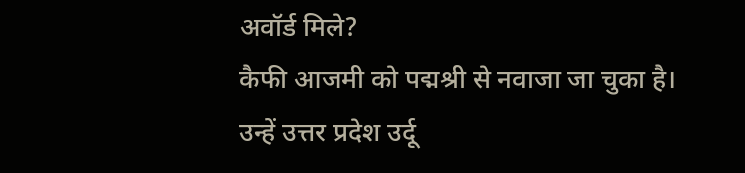अवॉर्ड मिले?
कैफी आजमी को पद्मश्री से नवाजा जा चुका है।
उन्हें उत्तर प्रदेश उर्दू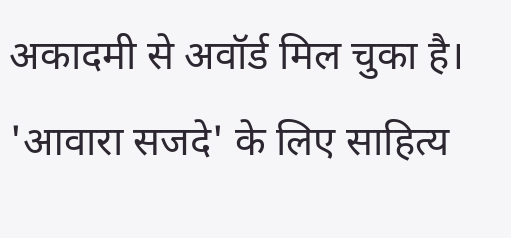अकादमी से अवॉर्ड मिल चुका है।
'आवारा सजदे' के लिए साहित्य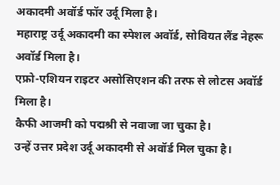अकादमी अवॉर्ड फॉर उर्दू मिला है।
महाराष्ट्र उर्दू अकादमी का स्पेशल अवॉर्ड, सोवियत लैंड नेहरू अवॉर्ड मिला है।
एफ्रो-एशियन राइटर असोसिएशन की तरफ से लोटस अवॉर्ड मिला है।
कैफी आजमी को पद्मश्री से नवाजा जा चुका है।
उन्हें उत्तर प्रदेश उर्दू अकादमी से अवॉर्ड मिल चुका है।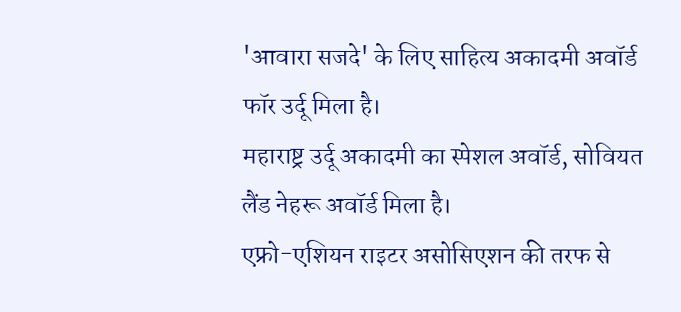'आवारा सजदे' के लिए साहित्य अकादमी अवॉर्ड फॉर उर्दू मिला है।
महाराष्ट्र उर्दू अकादमी का स्पेशल अवॉर्ड, सोवियत लैंड नेहरू अवॉर्ड मिला है।
एफ्रो-एशियन राइटर असोसिएशन की तरफ से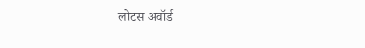लोटस अवॉर्ड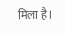मिला है।